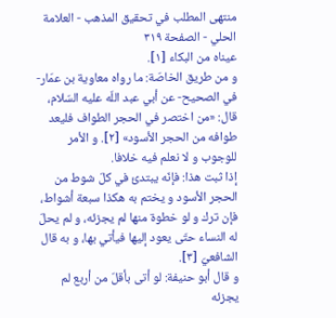منتهى المطلب في تحقيق المذهب - العلامة الحلي - الصفحة ٣١٩
عيناه من البكاء [١].
و من طريق الخاصّة: ما رواه معاوية بن عمّار- في الصحيح- عن أبي عبد اللّه عليه السّلام، قال: «من اختصر في الحجر الطواف فليعد طوافه من الحجر الأسود» [٢]. و الأمر للوجوب و لا نعلم فيه خلافا.
إذا ثبت هذا: فإنّه يبتدئ في كلّ شوط من الحجر الأسود و يختم به هكذا سبعة أشواط، فإن ترك و لو خطوة منها لم يجزئه، و لم يحلّ له النساء حتّى يعود إليها فيأتي بها، و به قال الشافعيّ [٣].
و قال أبو حنيفة: لو أتى بأقلّ من أربع لم يجزئه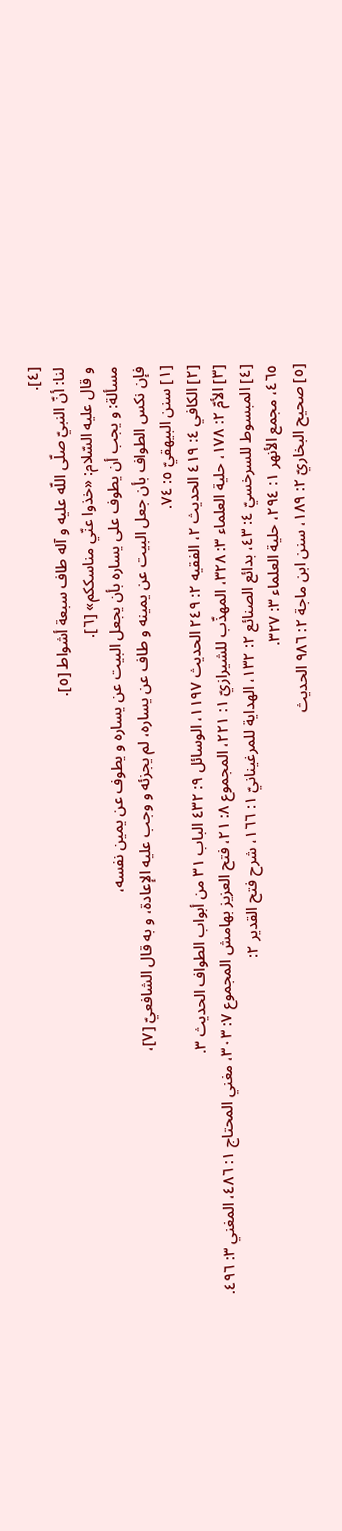[٤].
لنا: أنّ النبيّ صلّى اللّه عليه و آله طاف سبعة أشواط [٥].
و قال عليه السّلام: «خذوا عنّي مناسككم» [٦].
مسألة: و يجب أن يطوف على يساره بأن يجعل البيت عن يساره و يطوف عن يمين نفسه،
فإن نكس الطواف بأن جعل البيت عن يمينه و طاف عن يساره، لم يجزئه و وجب عليه الإعادة، و به قال الشافعيّ [٧]،
[١] سنن البيهقيّ ٥: ٧٤.
[٢] الكافي ٤: ٤١٩ الحديث ٢، الفقيه ٢: ٢٤٩ الحديث ١١٩٧، الوسائل ٩: ٤٣٢ الباب ٣١ من أبواب الطواف الحديث ٣.
[٣] الأمّ ٢: ١٧٨، حلية العلماء ٣: ٣٢٨، المهذّب للشيرازيّ ١: ٢٢١، المجموع ٨: ٢١، فتح العزيز بهامش المجموع ٧: ٣٠٣، مغني المحتاج ١: ٤٨٦، المغني ٣: ٤٩٦.
[٤] المبسوط للسرخسيّ ٤: ٤٣، بدائع الصنائع ٢: ١٣٢، الهداية للمرغينانيّ ١: ١٦٦، شرح فتح القدير ٢:
٤٦٥، مجمع الأنهر ١: ٢٩٤، حلية العلماء ٣: ٣٢٧.
[٥] صحيح البخاريّ ٢: ١٨٩، سنن ابن ماجة ٢: ٩٨٦ الحديث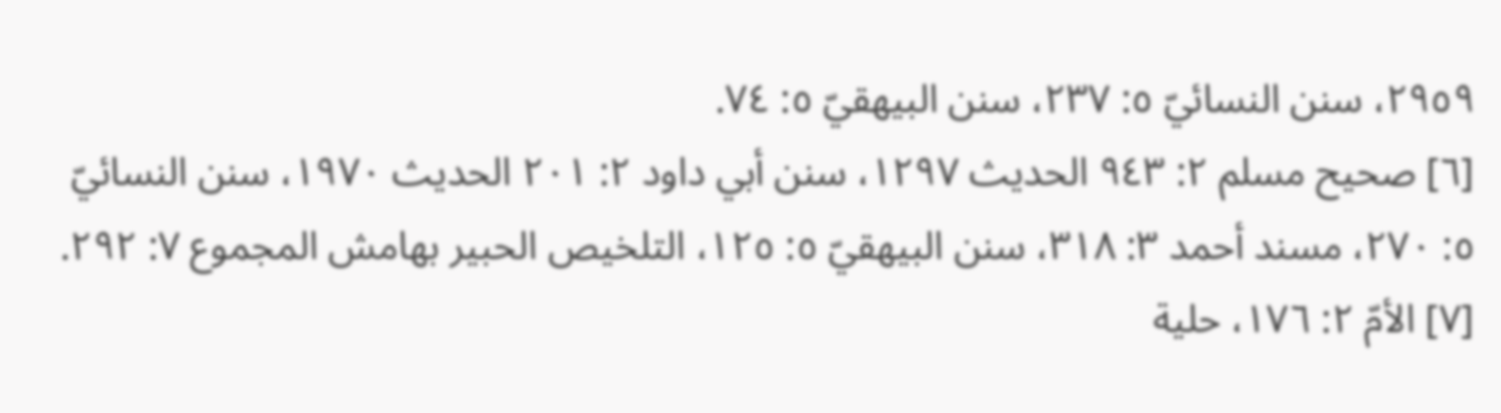٢٩٥٩، سنن النسائيّ ٥: ٢٣٧، سنن البيهقيّ ٥: ٧٤.
[٦] صحيح مسلم ٢: ٩٤٣ الحديث ١٢٩٧، سنن أبي داود ٢: ٢٠١ الحديث ١٩٧٠، سنن النسائيّ ٥: ٢٧٠، مسند أحمد ٣: ٣١٨، سنن البيهقيّ ٥: ١٢٥، التلخيص الحبير بهامش المجموع ٧: ٢٩٢.
[٧] الأمّ ٢: ١٧٦، حلية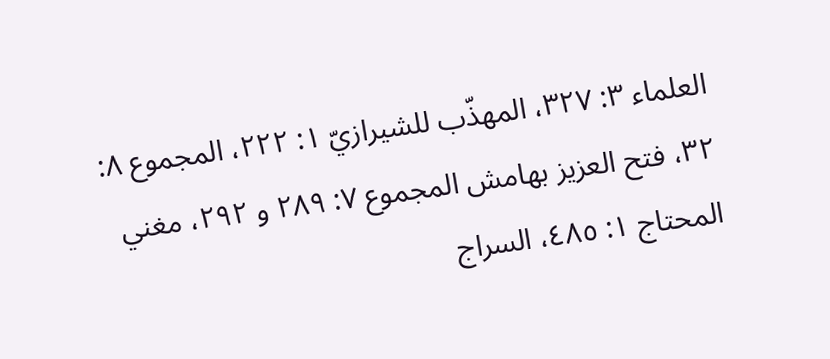العلماء ٣: ٣٢٧، المهذّب للشيرازيّ ١: ٢٢٢، المجموع ٨: ٣٢، فتح العزيز بهامش المجموع ٧: ٢٨٩ و ٢٩٢، مغني المحتاج ١: ٤٨٥، السراج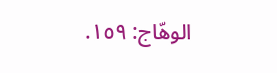الوهّاج: ١٥٩.